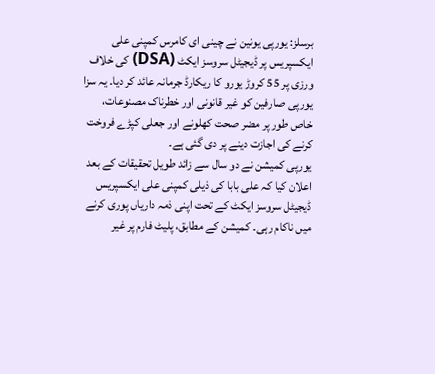برسلز: یورپی یونین نے چینی ای کامرس کمپنی علی ایکسپریس پر ڈیجیٹل سروسز ایکٹ (DSA) کی خلاف ورزی پر 55 کروڑ یورو کا ریکارڈ جرمانہ عائد کر دیا۔ یہ سزا یورپی صارفین کو غیر قانونی اور خطرناک مصنوعات، خاص طور پر مضر صحت کھلونے اور جعلی کپڑے فروخت کرنے کی اجازت دینے پر دی گئی ہے۔
یورپی کمیشن نے دو سال سے زائد طویل تحقیقات کے بعد اعلان کیا کہ علی بابا کی ذیلی کمپنی علی ایکسپریس ڈیجیٹل سروسز ایکٹ کے تحت اپنی ذمہ داریاں پوری کرنے میں ناکام رہی۔ کمیشن کے مطابق، پلیٹ فارم پر غیر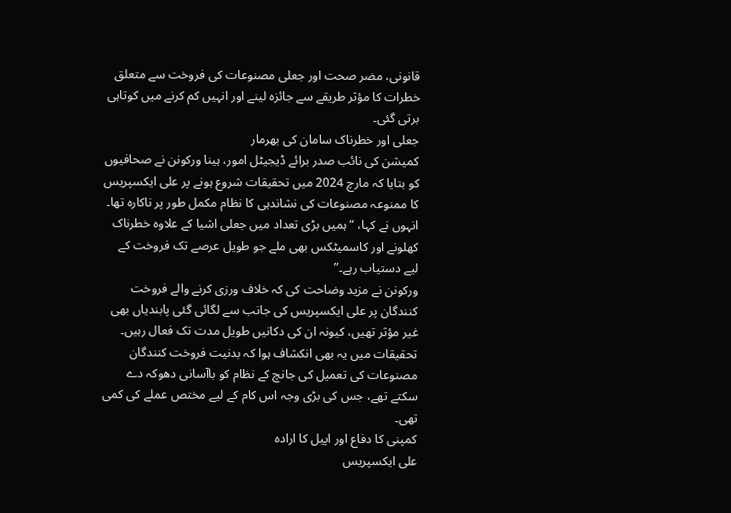قانونی، مضر صحت اور جعلی مصنوعات کی فروخت سے متعلق خطرات کا مؤثر طریقے سے جائزہ لینے اور انہیں کم کرنے میں کوتاہی برتی گئی۔
جعلی اور خطرناک سامان کی بھرمار
کمیشن کی نائب صدر برائے ڈیجیٹل امور، ہینا ورکونن نے صحافیوں کو بتایا کہ مارچ 2024 میں تحقیقات شروع ہونے پر علی ایکسپریس کا ممنوعہ مصنوعات کی نشاندہی کا نظام مکمل طور پر ناکارہ تھا۔ انہوں نے کہا، “ہمیں بڑی تعداد میں جعلی اشیا کے علاوہ خطرناک کھلونے اور کاسمیٹکس بھی ملے جو طویل عرصے تک فروخت کے لیے دستیاب رہے۔”
ورکونن نے مزید وضاحت کی کہ خلاف ورزی کرنے والے فروخت کنندگان پر علی ایکسپریس کی جانب سے لگائی گئی پابندیاں بھی غیر مؤثر تھیں، کیونہ ان کی دکانیں طویل مدت تک فعال رہیں۔ تحقیقات میں یہ بھی انکشاف ہوا کہ بدنیت فروخت کنندگان مصنوعات کی تعمیل کی جانچ کے نظام کو باآسانی دھوکہ دے سکتے تھے، جس کی بڑی وجہ اس کام کے لیے مختص عملے کی کمی تھی۔
کمپنی کا دفاع اور اپیل کا ارادہ
علی ایکسپریس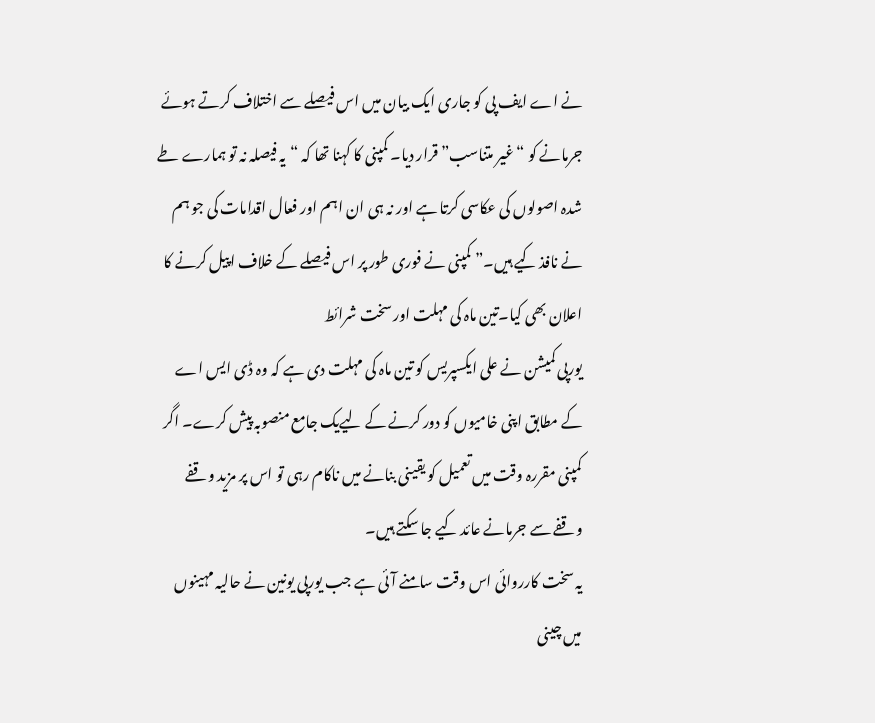نے اے ایف پی کو جاری ایک بیان میں اس فیصلے سے اختلاف کرتے ہوئے جرمانے کو “غیر متناسب” قرار دیا۔ کمپنی کا کہنا تھا کہ “یہ فیصلہ نہ تو ہمارے طے شدہ اصولوں کی عکاسی کرتا ہے اور نہ ہی ان اہم اور فعال اقدامات کی جو ہم نے نافذ کیے ہیں۔” کمپنی نے فوری طور پر اس فیصلے کے خلاف اپیل کرنے کا اعلان بھی کیا۔تین ماہ کی مہلت اور سخت شرائط
یورپی کمیشن نے علی ایکسپریس کو تین ماہ کی مہلت دی ہے کہ وہ ڈی ایس اے کے مطابق اپنی خامیوں کو دور کرنے کے لیےیک جامع منصوبہ پیش کرے۔ اگر کمپنی مقررہ وقت میں تعمیل کو یقینی بنانے میں ناکام رہی تو اس پر مزید وقفے وقفے سے جرمانے عائد کیے جا سکتے ہیں۔
یہ سخت کارروائی اس وقت سامنے آئی ہے جب یورپی یونین نے حالیہ مہینوں میں چینی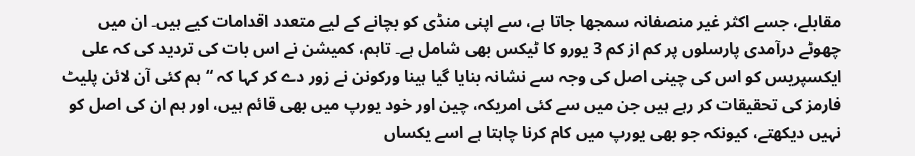مقابلے، جسے اکثر غیر منصفانہ سمجھا جاتا ہے، سے اپنی منڈی کو بچانے کے لیے متعدد اقدامات کیے ہیں۔ ان میں چھوٹے درآمدی پارسلوں پر کم از کم 3 یورو کا ٹیکس بھی شامل ہے۔ تاہم، کمیشن نے اس بات کی تردید کی کہ علی ایکسپریس کو اس کی چینی اصل کی وجہ سے نشانہ بنایا گیا ہینا ورکونن نے زور دے کر کہا کہ “ہم کئی آن لائن پلیٹ فارمز کی تحقیقات کر رہے ہیں جن میں سے کئی امریکہ، چین اور خود یورپ میں بھی قائم ہیں، اور ہم ان کی اصل کو نہیں دیکھتے، کیونکہ جو بھی یورپ میں کام کرنا چاہتا ہے اسے یکساں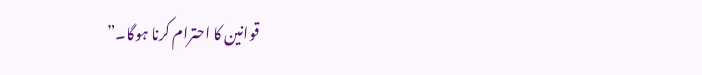قوانین کا احترام کرنا ہوگا۔”